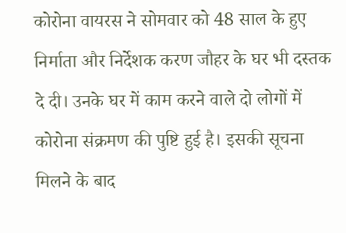कोरोना वायरस ने सोमवार को 48 साल के हुए निर्माता और निर्देशक करण जौहर के घर भी दस्तक दे दी। उनके घर में काम करने वाले दो लोगों में कोरोना संक्रमण की पुष्टि हुई है। इसकी सूचना मिलने के बाद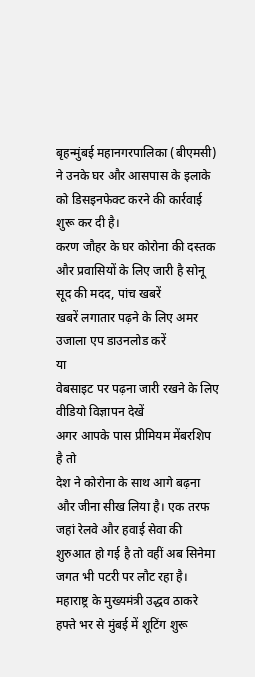बृहन्मुंबई महानगरपालिका (बीएमसी) ने उनके घर और आसपास के इलाके को डिसइनफेक्ट करने की कार्रवाई शुरू कर दी है।
करण जौहर के घर कोरोना की दस्तक और प्रवासियों के लिए जारी है सोनू सूद की मदद, पांच खबरें
खबरें लगातार पढ़ने के लिए अमर उजाला एप डाउनलोड करें
या
वेबसाइट पर पढ़ना जारी रखने के लिए वीडियो विज्ञापन देखें
अगर आपके पास प्रीमियम मेंबरशिप है तो
देश ने कोरोना के साथ आगे बढ़ना और जीना सीख लिया है। एक तरफ जहां रेलवे और हवाई सेवा की शुरुआत हो गई है तो वहीं अब सिनेमा जगत भी पटरी पर लौट रहा है। महाराष्ट्र के मुख्यमंत्री उद्धव ठाकरे हफ्ते भर से मुंबई में शूटिंग शुरू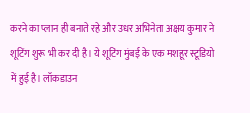करने का प्लान ही बनाते रहे और उधर अभिनेता अक्षय कुमार ने शूटिंग शुरू भी कर दी है। ये शूटिंग मुंबई के एक मशहूर स्टूडियो में हुई है। लॉकडाउन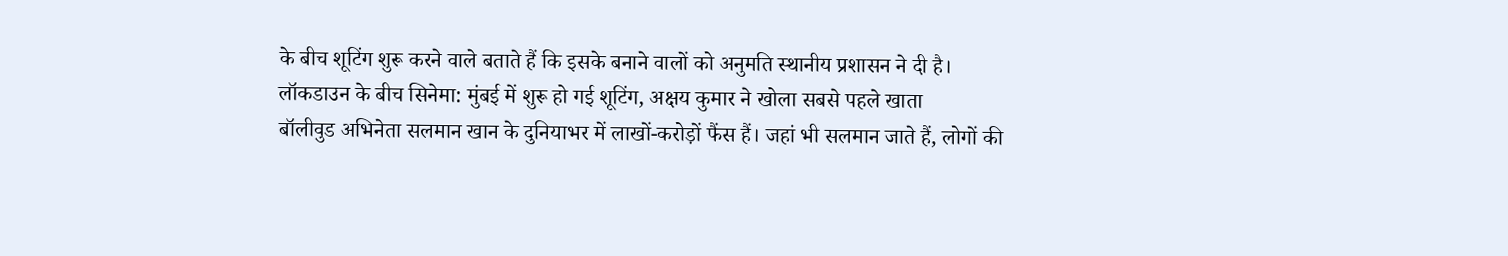के बीच शूटिंग शुरू करने वाले बताते हैं कि इसके बनाने वालों को अनुमति स्थानीय प्रशासन ने दी है।
लॉकडाउन के बीच सिनेमा: मुंबई में शुरू हो गई शूटिंग, अक्षय कुमार ने खोला सबसे पहले खाता
बॉलीवुड अभिनेता सलमान खान के दुनियाभर में लाखों-करोड़ों फैंस हैं। जहां भी सलमान जाते हैं, लोगों की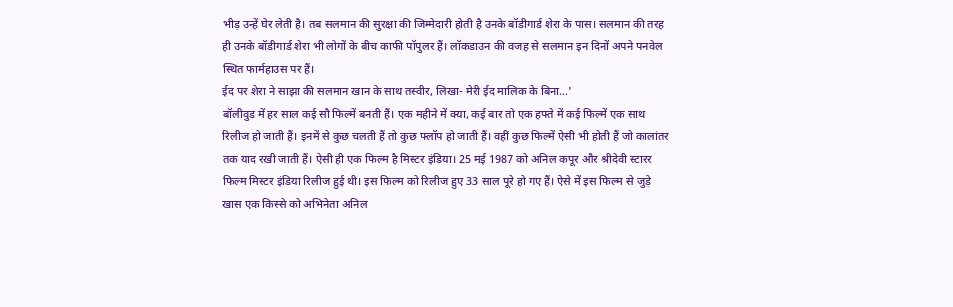भीड़ उन्हें घेर लेती है। तब सलमान की सुरक्षा की जिम्मेदारी होती है उनके बॉडीगार्ड शेरा के पास। सलमान की तरह ही उनके बॉडीगार्ड शेरा भी लोगों के बीच काफी पॉपुलर हैं। लॉकडाउन की वजह से सलमान इन दिनों अपने पनवेल स्थित फार्महाउस पर हैं।
ईद पर शेरा ने साझा की सलमान खान के साथ तस्वीर, लिखा- मेरी ईद मालिक के बिना...'
बॉलीवुड में हर साल कई सौ फिल्में बनती हैं। एक महीने में क्या, कई बार तो एक हफ्ते में कई फिल्में एक साथ रिलीज हो जाती हैं। इनमें से कुछ चलती हैं तो कुछ फ्लॉप हो जाती हैं। वहीं कुछ फिल्में ऐसी भी होती हैं जो कालांतर तक याद रखी जाती हैं। ऐसी ही एक फिल्म है मिस्टर इंडिया। 25 मई 1987 को अनिल कपूर और श्रीदेवी स्टारर फिल्म मिस्टर इंडिया रिलीज हुई थी। इस फिल्म को रिलीज हुए 33 साल पूरे हो गए हैं। ऐसे में इस फिल्म से जुड़े खास एक किस्से को अभिनेता अनिल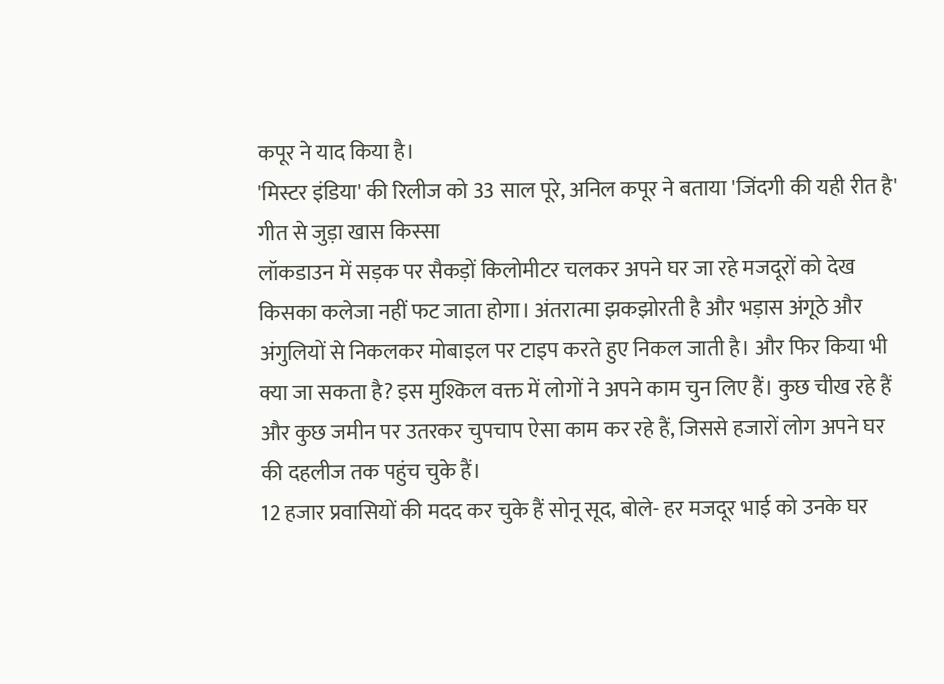कपूर ने याद किया है।
'मिस्टर इंडिया' की रिलीज को 33 साल पूरे, अनिल कपूर ने बताया 'जिंदगी की यही रीत है' गीत से जुड़ा खास किस्सा
लॉकडाउन में सड़क पर सैकड़ों किलोमीटर चलकर अपने घर जा रहे मजदूरों को देख किसका कलेजा नहीं फट जाता होगा। अंतरात्मा झकझोरती है और भड़ास अंगूठे और अंगुलियों से निकलकर मोबाइल पर टाइप करते हुए निकल जाती है। और फिर किया भी क्या जा सकता है? इस मुश्किल वक्त में लोगों ने अपने काम चुन लिए हैं। कुछ चीख रहे हैं और कुछ जमीन पर उतरकर चुपचाप ऐसा काम कर रहे हैं, जिससे हजारों लोग अपने घर की दहलीज तक पहुंच चुके हैं।
12 हजार प्रवासियों की मदद कर चुके हैं सोनू सूद, बोले- हर मजदूर भाई को उनके घर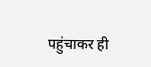पहुंचाकर ही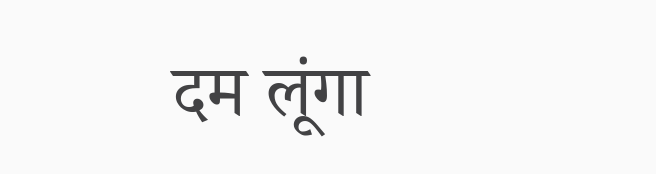दम लूंगा